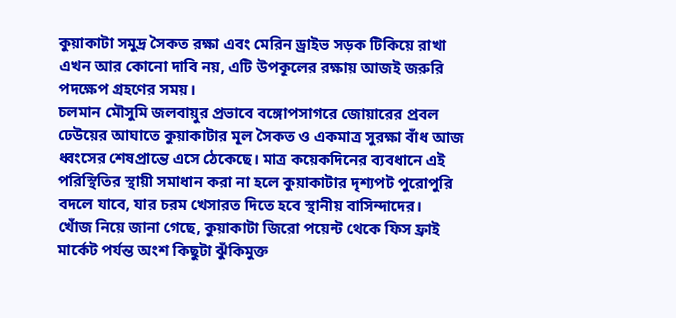কুয়াকাটা সমুদ্র সৈকত রক্ষা এবং মেরিন ড্রাইভ সড়ক টিকিয়ে রাখা এখন আর কোনো দাবি নয়, এটি উপকূলের রক্ষায় আজই জরুরি পদক্ষেপ গ্রহণের সময়।
চলমান মৌসুমি জলবায়ুর প্রভাবে বঙ্গোপসাগরে জোয়ারের প্রবল ঢেউয়ের আঘাতে কুয়াকাটার মূল সৈকত ও একমাত্র সুরক্ষা বাঁধ আজ ধ্বংসের শেষপ্রান্তে এসে ঠেকেছে। মাত্র কয়েকদিনের ব্যবধানে এই পরিস্থিতির স্থায়ী সমাধান করা না হলে কুয়াকাটার দৃশ্যপট পুরোপুরি বদলে যাবে, যার চরম খেসারত দিতে হবে স্থানীয় বাসিন্দাদের।
খোঁজ নিয়ে জানা গেছে, কুয়াকাটা জিরো পয়েন্ট থেকে ফিস ফ্রাই মার্কেট পর্যন্ত অংশ কিছুটা ঝুঁকিমুক্ত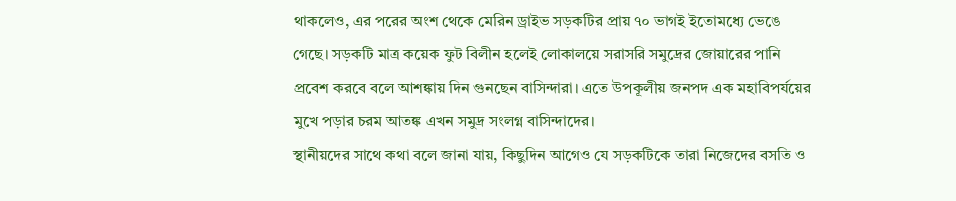থাকলেও, এর পরের অংশ থেকে মেরিন ড্রাইভ সড়কটির প্রায় ৭০ ভাগই ইতোমধ্যে ভেঙে গেছে। সড়কটি মাত্র কয়েক ফুট বিলীন হলেই লোকালয়ে সরাসরি সমুদ্রের জোয়ারের পানি প্রবেশ করবে বলে আশঙ্কায় দিন গুনছেন বাসিন্দারা। এতে উপকূলীয় জনপদ এক মহাবিপর্যয়ের মুখে পড়ার চরম আতঙ্ক এখন সমুদ্র সংলগ্ন বাসিন্দাদের।
স্থানীয়দের সাথে কথা বলে জানা যায়, কিছুদিন আগেও যে সড়কটিকে তারা নিজেদের বসতি ও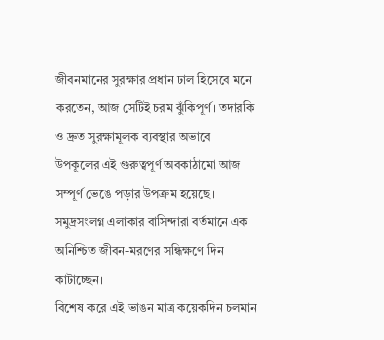জীবনমানের সুরক্ষার প্রধান ঢাল হিসেবে মনে করতেন, আজ সেটিই চরম ঝুঁকিপূর্ণ। তদারকি ও দ্রুত সুরক্ষামূলক ব্যবস্থার অভাবে উপকূলের এই গুরুত্বপূর্ণ অবকাঠামো আজ সম্পূর্ণ ভেঙে পড়ার উপক্রম হয়েছে। সমুদ্রসংলগ্ন এলাকার বাসিন্দারা বর্তমানে এক অনিশ্চিত জীবন-মরণের সন্ধিক্ষণে দিন কাটাচ্ছেন।
বিশেষ করে এই ভাঙন মাত্র কয়েকদিন চলমান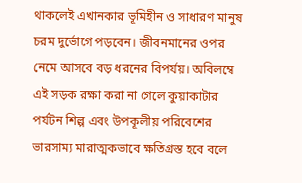থাকলেই এখানকার ভূমিহীন ও সাধারণ মানুষ চরম দুর্ভোগে পড়বেন। জীবনমানের ওপর নেমে আসবে বড় ধরনের বিপর্যয়। অবিলম্বে এই সড়ক রক্ষা করা না গেলে কুয়াকাটার পর্যটন শিল্প এবং উপকূলীয় পরিবেশের ভারসাম্য মারাত্মকভাবে ক্ষতিগ্রস্ত হবে বলে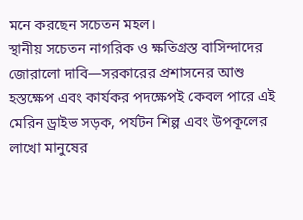মনে করছেন সচেতন মহল।
স্থানীয় সচেতন নাগরিক ও ক্ষতিগ্রস্ত বাসিন্দাদের জোরালো দাবি—সরকারের প্রশাসনের আশু হস্তক্ষেপ এবং কার্যকর পদক্ষেপই কেবল পারে এই মেরিন ড্রাইভ সড়ক, পর্যটন শিল্প এবং উপকূলের লাখো মানুষের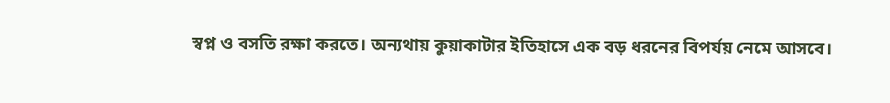স্বপ্ন ও বসতি রক্ষা করতে। অন্যথায় কুয়াকাটার ইতিহাসে এক বড় ধরনের বিপর্যয় নেমে আসবে।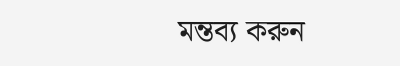মন্তব্য করুন